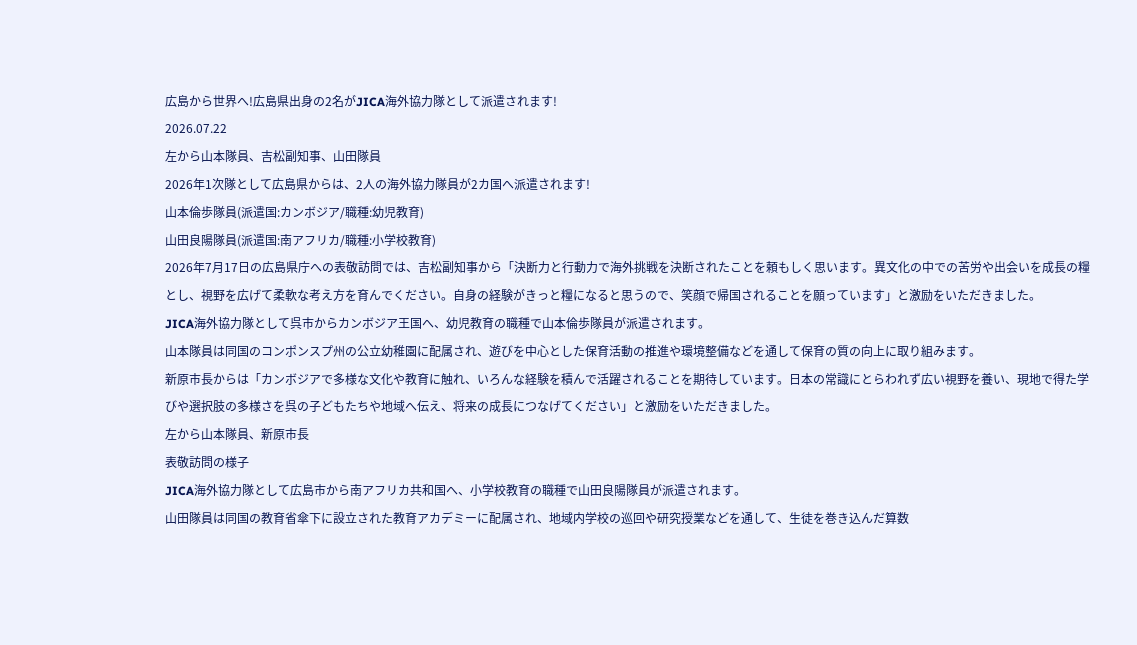広島から世界へ!広島県出身の2名がJICA海外協力隊として派遣されます!
2026.07.22
左から山本隊員、吉松副知事、山田隊員
2026年1次隊として広島県からは、2人の海外協力隊員が2カ国へ派遣されます!
山本倫歩隊員(派遣国:カンボジア/職種:幼児教育)
山田良陽隊員(派遣国:南アフリカ/職種:小学校教育)
2026年7月17日の広島県庁への表敬訪問では、吉松副知事から「決断力と行動力で海外挑戦を決断されたことを頼もしく思います。異文化の中での苦労や出会いを成長の糧とし、視野を広げて柔軟な考え方を育んでください。自身の経験がきっと糧になると思うので、笑顔で帰国されることを願っています」と激励をいただきました。
JICA海外協力隊として呉市からカンボジア王国へ、幼児教育の職種で山本倫歩隊員が派遣されます。
山本隊員は同国のコンポンスプ州の公立幼稚園に配属され、遊びを中心とした保育活動の推進や環境整備などを通して保育の質の向上に取り組みます。
新原市長からは「カンボジアで多様な文化や教育に触れ、いろんな経験を積んで活躍されることを期待しています。日本の常識にとらわれず広い視野を養い、現地で得た学びや選択肢の多様さを呉の子どもたちや地域へ伝え、将来の成長につなげてください」と激励をいただきました。
左から山本隊員、新原市長
表敬訪問の様子
JICA海外協力隊として広島市から南アフリカ共和国へ、小学校教育の職種で山田良陽隊員が派遣されます。
山田隊員は同国の教育省傘下に設立された教育アカデミーに配属され、地域内学校の巡回や研究授業などを通して、生徒を巻き込んだ算数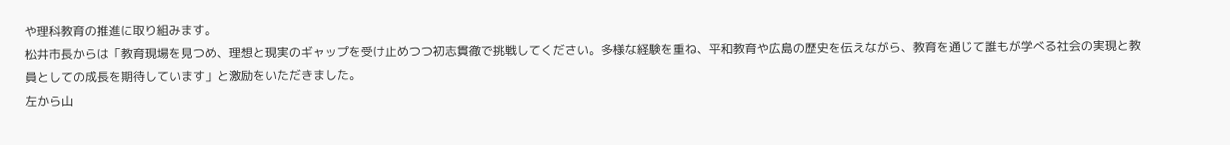や理科教育の推進に取り組みます。
松井市長からは「教育現場を見つめ、理想と現実のギャップを受け止めつつ初志貫徹で挑戦してください。多様な経験を重ね、平和教育や広島の歴史を伝えながら、教育を通じて誰もが学べる社会の実現と教員としての成長を期待しています」と激励をいただきました。
左から山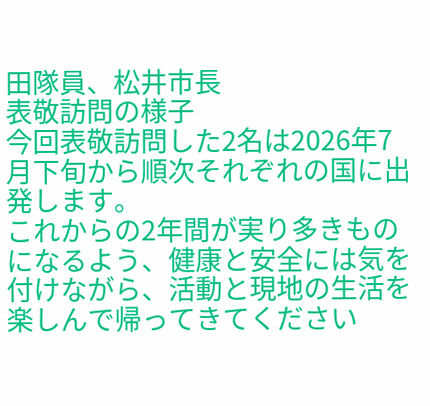田隊員、松井市長
表敬訪問の様子
今回表敬訪問した2名は2026年7月下旬から順次それぞれの国に出発します。
これからの2年間が実り多きものになるよう、健康と安全には気を付けながら、活動と現地の生活を楽しんで帰ってきてください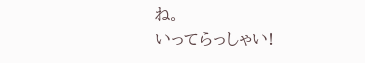ね。
いってらっしゃい!